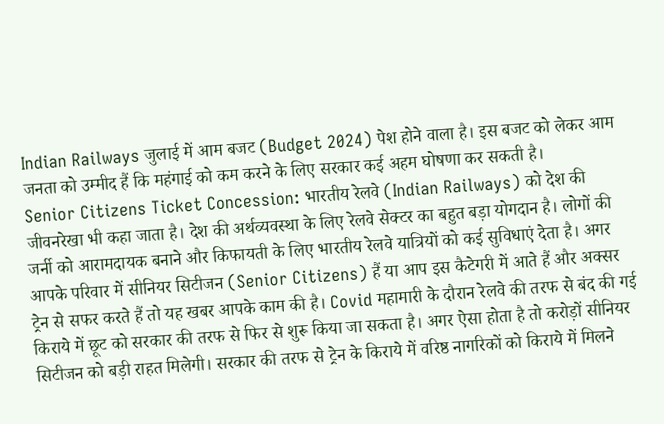Indian Railways जुलाई में आम बजट (Budget 2024) पेश होने वाला है। इस बजट को लेकर आम जनता को उम्मीद हैं कि महंगाई को कम करने के लिए सरकार कई अहम घोषणा कर सकती है।
Senior Citizens Ticket Concession: भारतीय रेलवे (Indian Railways) को देश की जीवनरेखा भी कहा जाता है। देश की अर्थव्यवस्था के लिए रेलवे सेक्टर का बहुत बड़ा योगदान है। लोगों की जर्नी को आरामदायक बनाने और किफायती के लिए भारतीय रेलवे यात्रियों को कई सुविधाएं देता है। अगर आपके परिवार में सीनियर सिटीजन (Senior Citizens) हैं या आप इस कैटेगरी में आते हैं और अक्सर ट्रेन से सफर करते हैं तो यह खबर आपके काम की है। Covid महामारी के दौरान रेलवे की तरफ से बंद की गई किराये में छूट को सरकार की तरफ से फिर से शुरू किया जा सकता है। अगर ऐसा होता है तो करोड़ों सीनियर सिटीजन को बड़ी राहत मिलेगी। सरकार की तरफ से ट्रेन के किराये में वरिष्ठ नागरिकों को किराये में मिलने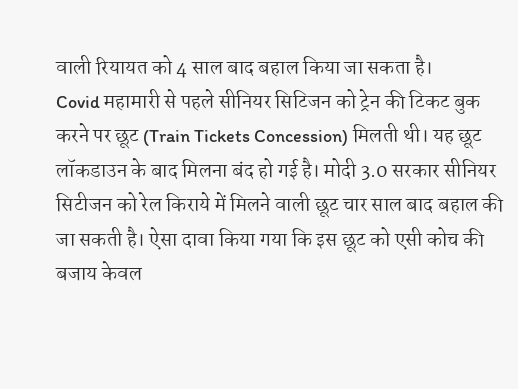वाली रियायत को 4 साल बाद बहाल किया जा सकता है।
Covid महामारी से पहले सीनियर सिटिजन को ट्रेन की टिकट बुक करने पर छूट (Train Tickets Concession) मिलती थी। यह छूट लॉकडाउन के बाद मिलना बंद हो गई है। मोदी 3.0 सरकार सीनियर सिटीजन को रेल किराये में मिलने वाली छूट चार साल बाद बहाल की जा सकती है। ऐसा दावा किया गया कि इस छूट को एसी कोच की बजाय केवल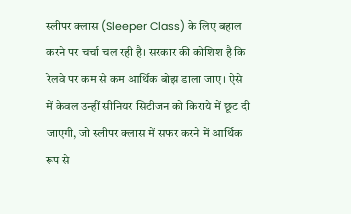स्लीपर क्लास (Sleeper Class) के लिए बहाल करने पर चर्चा चल रही है। सरकार की कोशिश है कि रेलवे पर कम से कम आर्थिक बोझ डाला जाए। ऐसे में केवल उन्हीं सीनियर सिटीजन को किराये में छूट दी जाएगी, जो स्लीपर क्लास में सफर करने में आर्थिक रूप से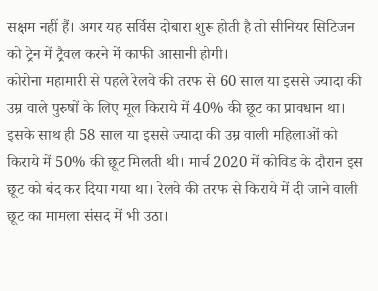सक्षम नहीं हैं। अगर यह सर्विस दोबारा शुरू होती है तो सीनियर सिटिजन को ट्रेन में ट्रैवल करने में काफी आसानी होगी।
कोरोना महामारी से पहले रेलवे की तरफ से 60 साल या इससे ज्यादा की उम्र वाले पुरुषों के लिए मूल किराये में 40% की छूट का प्रावधान था। इसके साथ ही 58 साल या इससे ज्यादा की उम्र वाली महिलाओं को किराये में 50% की छूट मिलती थी। मार्च 2020 में कोविड के दौरान इस छूट को बंद कर दिया गया था। रेलवे की तरफ से किराये में दी जाने वाली छूट का मामला संसद में भी उठा।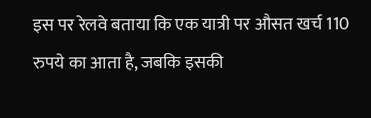इस पर रेलवे बताया कि एक यात्री पर औसत खर्च 110 रुपये का आता है, जबकि इसकी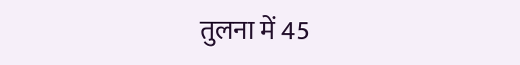तुलना में 45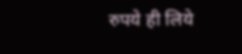रुपये ही लिये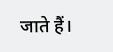जाते हैं।